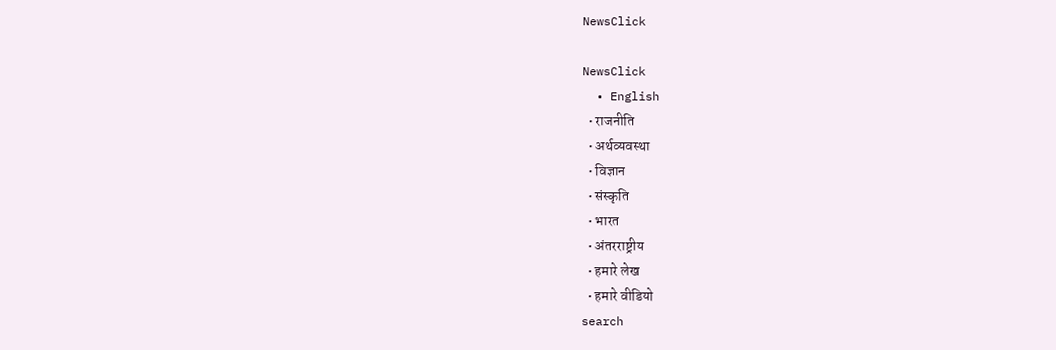NewsClick

NewsClick
  • English
  • राजनीति
  • अर्थव्यवस्था
  • विज्ञान
  • संस्कृति
  • भारत
  • अंतरराष्ट्रीय
  • हमारे लेख
  • हमारे वीडियो
search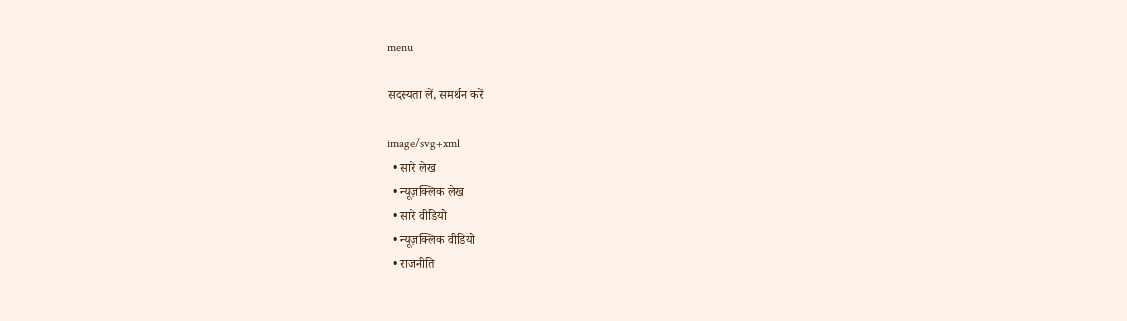menu

सदस्यता लें, समर्थन करें

image/svg+xml
  • सारे लेख
  • न्यूज़क्लिक लेख
  • सारे वीडियो
  • न्यूज़क्लिक वीडियो
  • राजनीति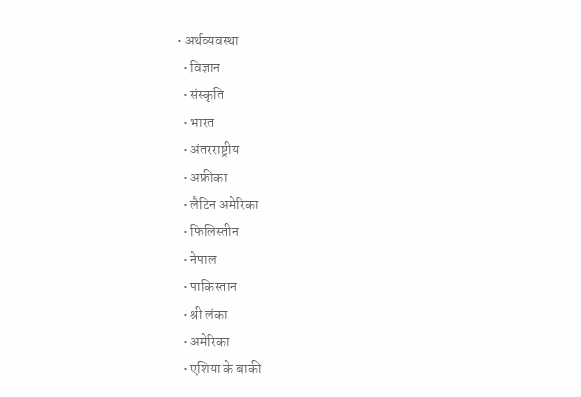• अर्थव्यवस्था
  • विज्ञान
  • संस्कृति
  • भारत
  • अंतरराष्ट्रीय
  • अफ्रीका
  • लैटिन अमेरिका
  • फिलिस्तीन
  • नेपाल
  • पाकिस्तान
  • श्री लंका
  • अमेरिका
  • एशिया के बाकी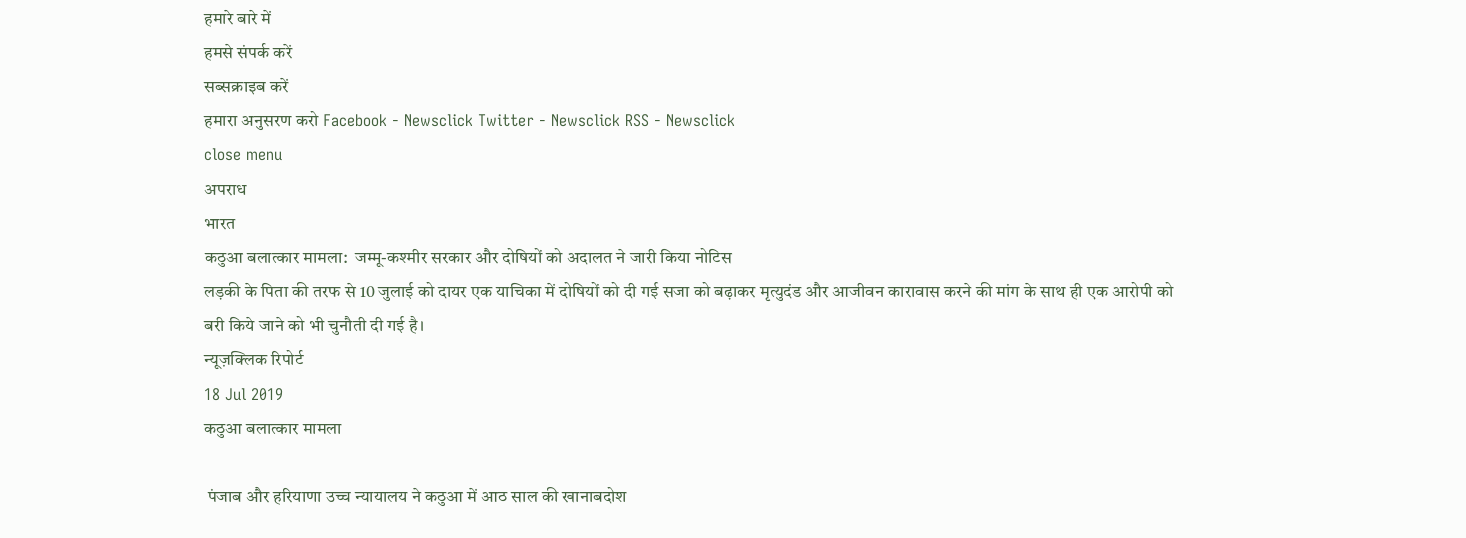हमारे बारे में
हमसे संपर्क करें
सब्सक्राइब करें
हमारा अनुसरण करो Facebook - Newsclick Twitter - Newsclick RSS - Newsclick
close menu
अपराध
भारत
कठुआ बलात्कार मामला:  जम्मू-कश्मीर सरकार और दोषियों को अदालत ने जारी किया नोटिस
लड़की के पिता की तरफ से 10 जुलाई को दायर एक याचिका में दोषियों को दी गई सजा को बढ़ाकर मृत्युदंड और आजीवन कारावास करने की मांग के साथ ही एक आरोपी को बरी किये जाने को भी चुनौती दी गई है।
न्यूज़क्लिक रिपोर्ट
18 Jul 2019
कठुआ बलात्कार मामला

 पंजाब और हरियाणा उच्च न्यायालय ने कठुआ में आठ साल की खानाबदोश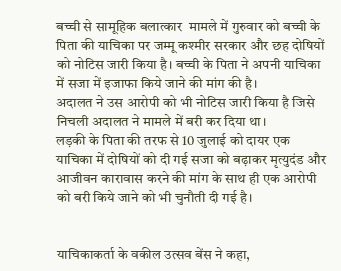बच्ची से सामूहिक बलात्कार  मामले में गुरुवार को बच्ची के पिता की याचिका पर जम्मू कश्मीर सरकार और छह दोषियों को नोटिस जारी किया है। बच्ची के पिता ने अपनी याचिका में सजा में इजाफा किये जाने की मांग की है।
अदालत ने उस आरोपी को भी नोटिस जारी किया है जिसे निचली अदालत ने मामले में बरी कर दिया था।
लड़की के पिता की तरफ से 10 जुलाई को दायर एक याचिका में दोषियों को दी गई सजा को बढ़ाकर मृत्युदंड और आजीवन कारावास करने की मांग के साथ ही एक आरोपी को बरी किये जाने को भी चुनौती दी गई है।


याचिकाकर्ता के वकील उत्सव बेंस ने कहा,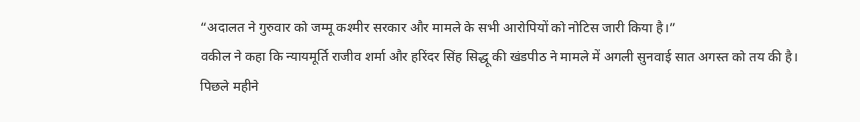“अदालत ने गुरुवार को जम्मू कश्मीर सरकार और मामले के सभी आरोपियों को नोटिस जारी किया है।”
वकील ने कहा कि न्यायमूर्ति राजीव शर्मा और हरिंदर सिंह सिद्धू की खंडपीठ ने मामले में अगली सुनवाई सात अगस्त को तय की है।
पिछले महीने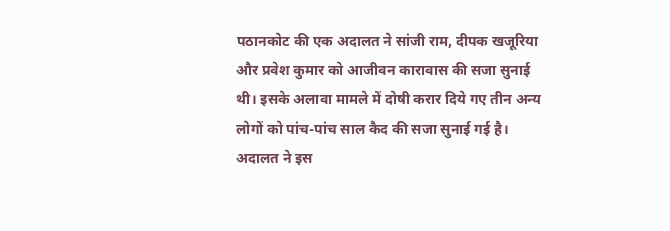पठानकोट की एक अदालत ने सांजी राम, दीपक खजूरिया और प्रवेश कुमार को आजीवन कारावास की सजा सुनाई थी। इसके अलावा मामले में दोषी करार दिये गए तीन अन्य लोगों को पांच-पांच साल कैद की सजा सुनाई गई है।
अदालत ने इस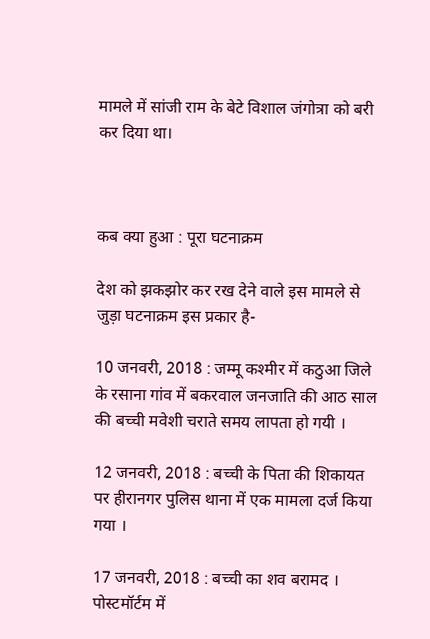मामले में सांजी राम के बेटे विशाल जंगोत्रा को बरी कर दिया था।



कब क्या हुआ : पूरा घटनाक्रम

देश को झकझोर कर रख देने वाले इस मामले से जुड़ा घटनाक्रम इस प्रकार है-

10 जनवरी, 2018 : जम्मू कश्मीर में कठुआ जिले के रसाना गांव में बकरवाल जनजाति की आठ साल की बच्ची मवेशी चराते समय लापता हो गयी ।

12 जनवरी, 2018 : बच्ची के पिता की शिकायत पर हीरानगर पुलिस थाना में एक मामला दर्ज किया गया ।

17 जनवरी, 2018 : बच्ची का शव बरामद । पोस्टमॉर्टम में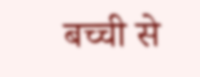बच्ची से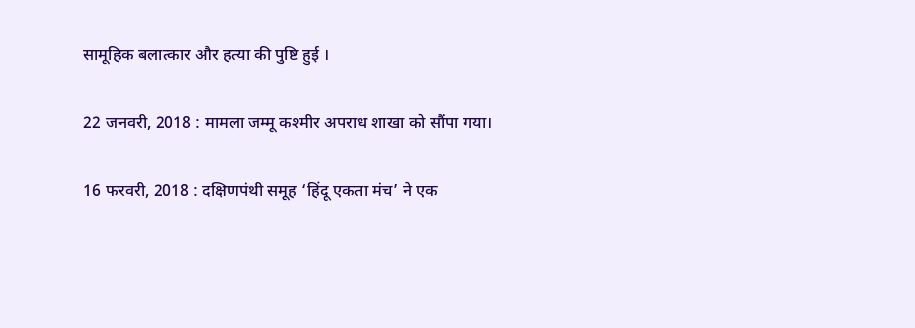सामूहिक बलात्कार और हत्या की पुष्टि हुई ।

22 जनवरी, 2018 : मामला जम्मू कश्मीर अपराध शाखा को सौंपा गया।

16 फरवरी, 2018 : दक्षिणपंथी समूह ‘हिंदू एकता मंच’ ने एक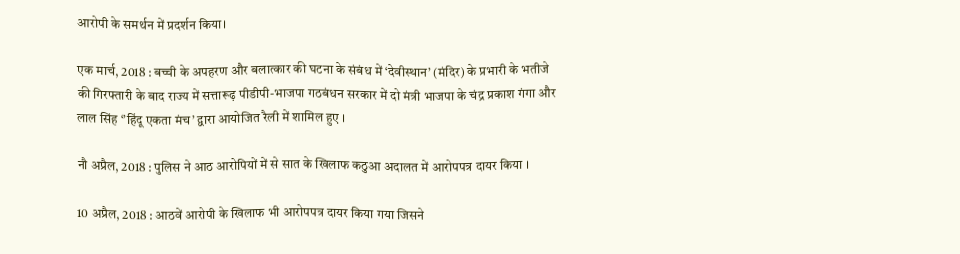आरोपी के समर्थन में प्रदर्शन किया।

एक मार्च, 2018 : बच्ची के अपहरण और बलात्कार की घटना के संबंध में ‘देवीस्थान’ (मंदिर) के प्रभारी के भतीजे की गिरफ्तारी के बाद राज्य में सत्तारूढ़ पीडीपी-भाजपा गठबंधन सरकार में दो मंत्री भाजपा के चंद्र प्रकाश गंगा और लाल सिंह ‘’हिंदू एकता मंच’ द्वारा आयोजित रैली में शामिल हुए ।

नौ अप्रैल, 2018 : पुलिस ने आठ आरोपियों में से सात के खिलाफ कठुआ अदालत में आरोपपत्र दायर किया ।

10 अप्रैल, 2018 : आठवें आरोपी के खिलाफ भी आरोपपत्र दायर किया गया जिसने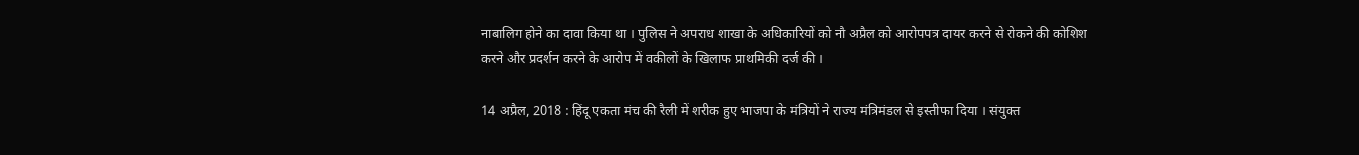नाबालिग होने का दावा किया था । पुलिस ने अपराध शाखा के अधिकारियों को नौ अप्रैल को आरोपपत्र दायर करने से रोकने की कोशिश करने और प्रदर्शन करने के आरोप में वकीलों के खिलाफ प्राथमिकी दर्ज की ।

14 अप्रैल, 2018 : हिंदू एकता मंच की रैली में शरीक हुए भाजपा के मंत्रियों ने राज्य मंत्रिमंडल से इस्तीफा दिया । संयुक्त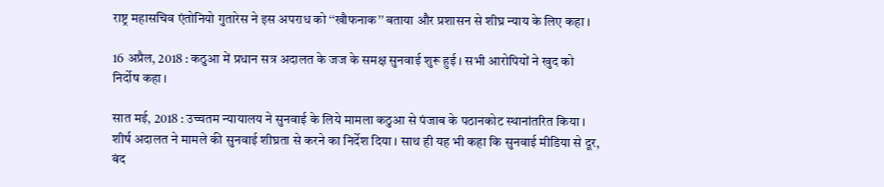राष्ट्र महासचिव एंतोनियो गुतारेस ने इस अपराध को ‘‘खौफनाक’’ बताया और प्रशासन से शीघ्र न्याय के लिए कहा ।

16 अप्रैल, 2018 : कठुआ में प्रधान सत्र अदालत के जज के समक्ष सुनवाई शुरू हुई । सभी आरोपियों ने खुद को निर्दोष कहा ।

सात मई, 2018 : उच्चतम न्यायालय ने सुनवाई के लिये मामला कठुआ से पंजाब के पठानकोट स्थानांतरित किया । शीर्ष अदालत ने मामले की सुनवाई शीघ्रता से करने का निर्देश दिया । साथ ही यह भी कहा कि सुनवाई मीडिया से दूर, बंद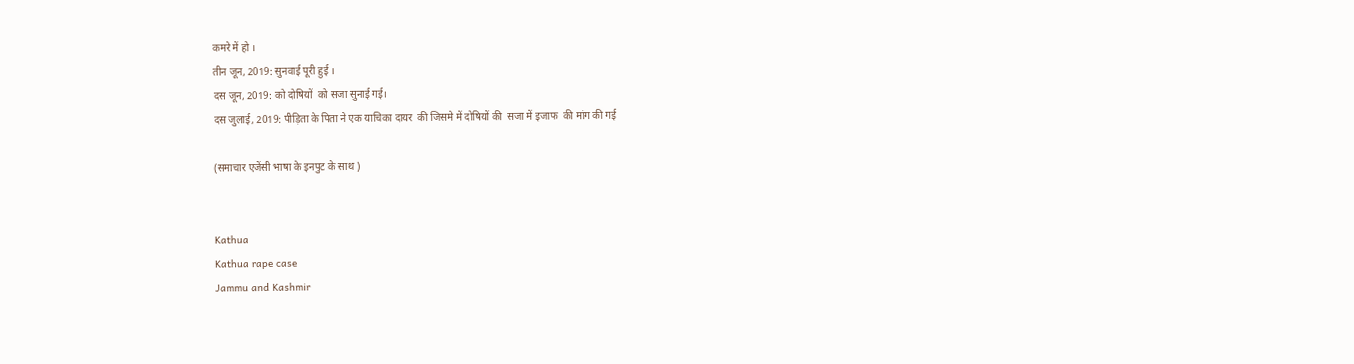कमरे में हो ।
तीन जून, 2019: सुनवाई पूरी हुई ।
दस जून, 2019: को दोषियों  को सजा सुनाई गई।
दस जुलाई, 2019: पीड़िता के पिता ने एक याचिका दायर  की जिसमे में दोषियों की  सजा में इजाफ  की मांग की गई

(समाचार एजेंसी भाषा के इनपुट के साथ )


Kathua
Kathua rape case
Jammu and Kashmir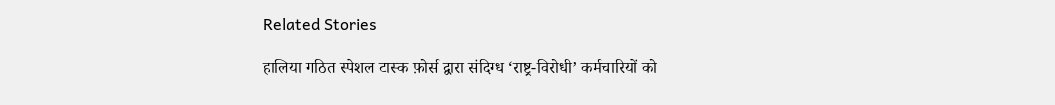Related Stories

हालिया गठित स्पेशल टास्क फ़ोर्स द्वारा संदिग्ध ‘राष्ट्र-विरोधी’ कर्मचारियों को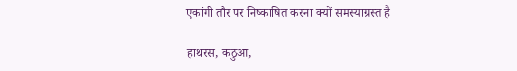एकांगी तौर पर निष्काषित करना क्यों समस्याग्रस्त है

हाथरस, कठुआ,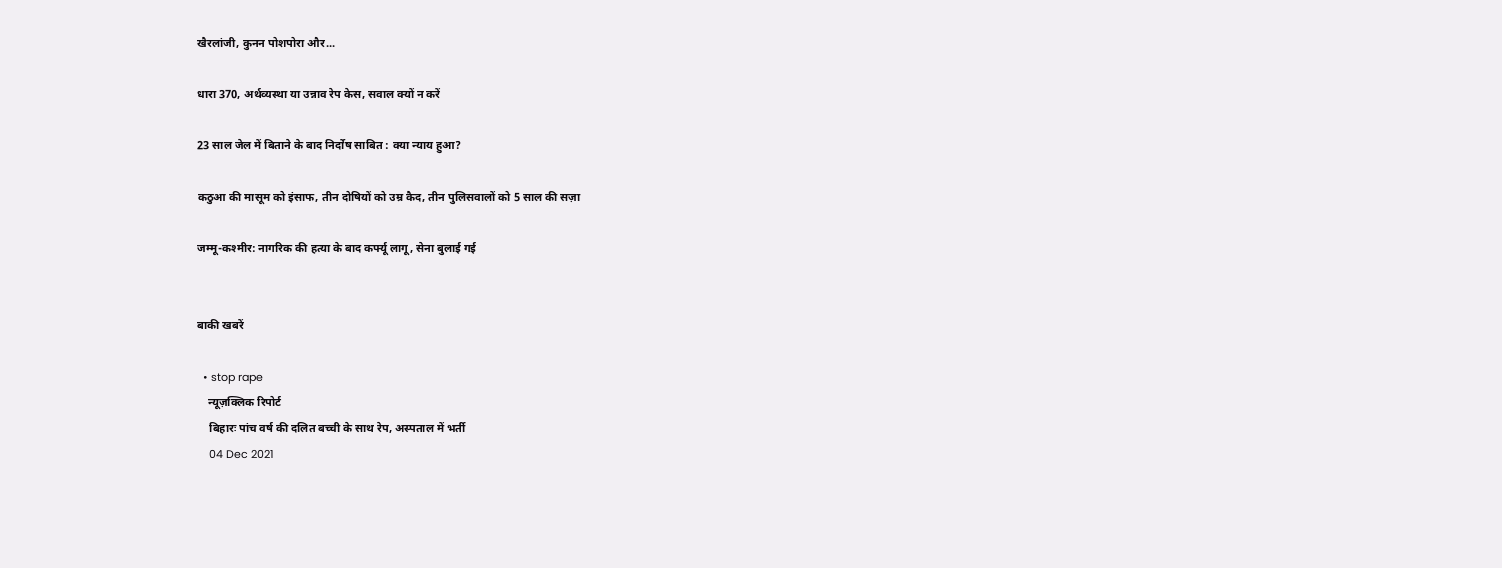खैरलांजी, कुनन पोशपोरा और...

धारा 370, अर्थव्यस्था या उन्नाव रेप केस, सवाल क्यों न करें

23 साल जेल में बिताने के बाद निर्दोष साबित : क्या न्याय हुआ?

कठुआ की मासूम को इंसाफ, तीन दोषियों को उम्र कैद, तीन पुलिसवालों को 5 साल की सज़ा

जम्मू-कश्मीर: नागरिक की हत्या के बाद कर्फ्यू लागू, सेना बुलाई गई


बाकी खबरें

  • stop rape
    न्यूज़क्लिक रिपोर्ट
    बिहारः पांच वर्ष की दलित बच्ची के साथ रेप, अस्पताल में भर्ती
    04 Dec 2021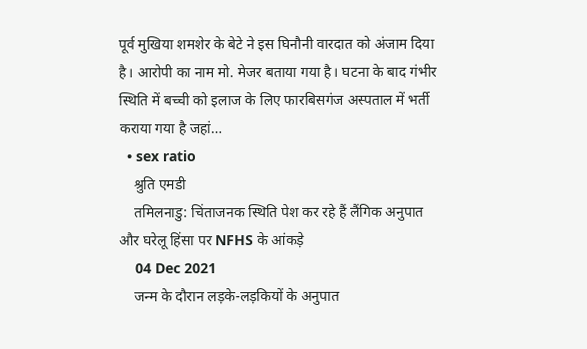पूर्व मुखिया शमशेर के बेटे ने इस घिनौनी वारदात को अंजाम दिया है। आरोपी का नाम मो. मेजर बताया गया है। घटना के बाद गंभीर स्थिति में बच्ची को इलाज के लिए फारबिसगंज अस्पताल में भर्ती कराया गया है जहां…
  • sex ratio
    श्रुति एमडी
    तमिलनाडु: चिंताजनक स्थिति पेश कर रहे हैं लैंगिक अनुपात और घरेलू हिंसा पर NFHS के आंकड़े
    04 Dec 2021
    जन्म के दौरान लड़के-लड़कियों के अनुपात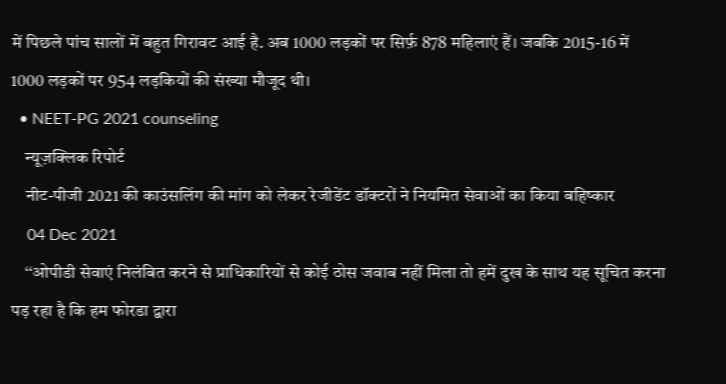में पिछले पांच सालों में बहुत गिरावट आई है. अब 1000 लड़कों पर सिर्फ़ 878 महिलाएं हैं। जबकि 2015-16 में 1000 लड़कों पर 954 लड़कियों की संख्या मौजूद थी।
  • NEET-PG 2021 counseling
    न्यूज़क्लिक रिपोर्ट
    नीट-पीजी 2021 की काउंसलिंग की मांग को लेकर रेजीडेंट डॉक्टरों ने नियमित सेवाओं का किया बहिष्कार
    04 Dec 2021
    ‘‘ओपीडी सेवाएं निलंबित करने से प्राधिकारियों से कोई ठोस जवाब नहीं मिला तो हमें दुख के साथ यह सूचित करना पड़ रहा है कि हम फोरडा द्वारा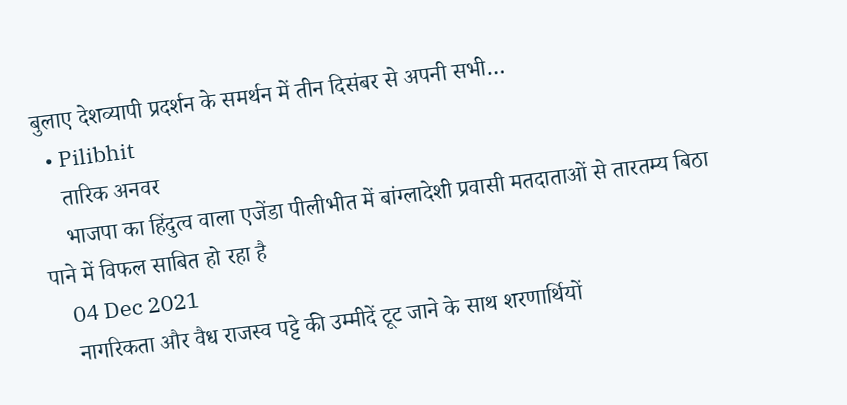बुलाए देशव्यापी प्रदर्शन के समर्थन में तीन दिसंबर से अपनी सभी…
  • Pilibhit
    तारिक अनवर
    भाजपा का हिंदुत्व वाला एजेंडा पीलीभीत में बांग्लादेशी प्रवासी मतदाताओं से तारतम्य बिठा पाने में विफल साबित हो रहा है
    04 Dec 2021
    नागरिकता और वैध राजस्व पट्टे की उम्मीदें टूट जाने के साथ शरणार्थियों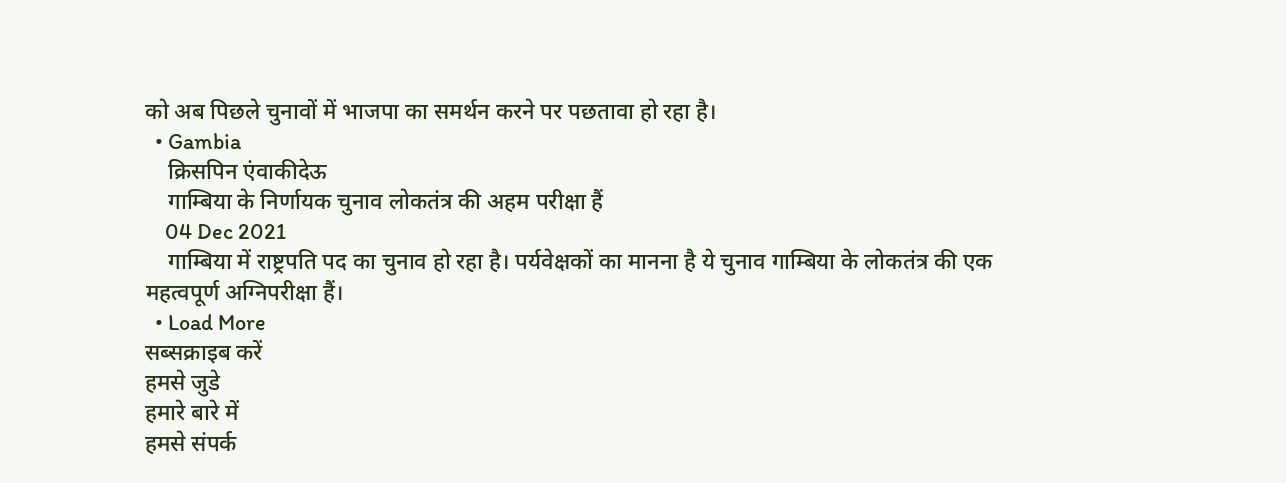को अब पिछले चुनावों में भाजपा का समर्थन करने पर पछतावा हो रहा है।
  • Gambia
    क्रिसपिन एंवाकीदेऊ
    गाम्बिया के निर्णायक चुनाव लोकतंत्र की अहम परीक्षा हैं
    04 Dec 2021
    गाम्बिया में राष्ट्रपति पद का चुनाव हो रहा है। पर्यवेक्षकों का मानना है ये चुनाव गाम्बिया के लोकतंत्र की एक महत्वपूर्ण अग्निपरीक्षा हैं।
  • Load More
सब्सक्राइब करें
हमसे जुडे
हमारे बारे में
हमसे संपर्क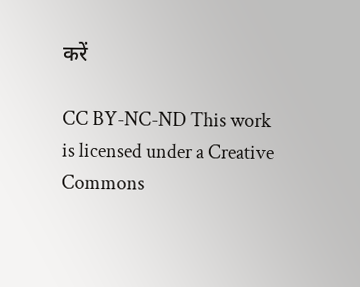करें

CC BY-NC-ND This work is licensed under a Creative Commons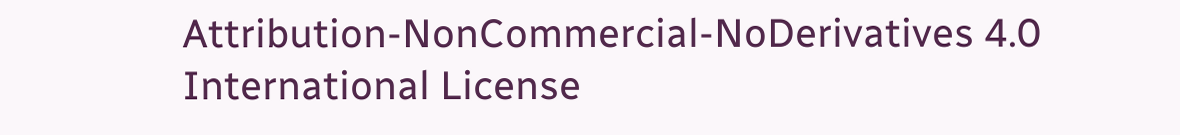Attribution-NonCommercial-NoDerivatives 4.0 International License